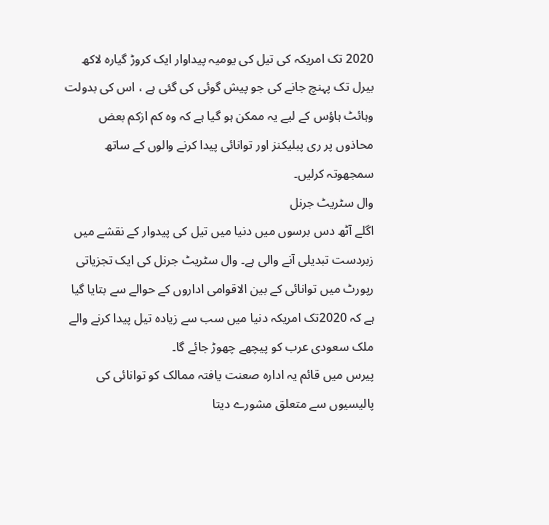2020 تک امریکہ کی تیل کی یومیہ پیداوار ایک کروڑ گیارہ لاکھ بیرل تک پہنچ جانے کی جو پیش گوئی کی گئی ہے ، اس کی بدولت وہائٹ ہاؤس کے لیے یہ ممکن ہو گیا ہے کہ وہ کم ازکم بعض محاذوں پر ری پبلیکنز اور توانائی پیدا کرنے والوں کے ساتھ سمجھوتہ کرلیں۔
وال سٹریٹ جرنل
اگلے آٹھ دس برسوں میں دنیا میں تیل کی پیدوار کے نقشے میں زبردست تبدیلی آنے والی ہے۔ وال سٹریٹ جرنل کی ایک تجزیاتی رپورٹ میں توانائی کے بین الاقوامی اداروں کے حوالے سے بتایا گیا ہے کہ 2020تک امریکہ دنیا میں سب سے زیادہ تیل پیدا کرنے والے ملک سعودی عرب کو پیچھے چھوڑ جائے گا۔
پیرس میں قائم یہ ادارہ صعنت یافتہ ممالک کو توانائی کی پالیسیوں سے متعلق مشورے دیتا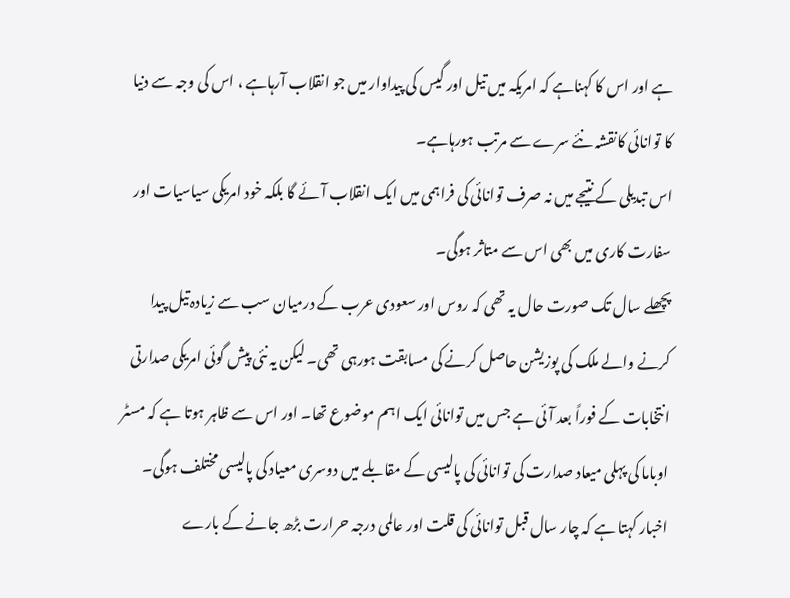ہے اور اس کا کہناہے کہ امریکہ میں تیل اور گیس کی پیداوار میں جو انقلاب آرہاہے ، اس کی وجہ سے دنیا کا توانائی کانقشہ نئے سرے سے مرتب ہورہاہے۔
اس تبدیلی کے نتیجے میں نہ صرف توانائی کی فراہمی میں ایک انقلاب آئے گا بلکہ خود امریکی سیاسیات اور سفارت کاری میں بھی اس سے متاثر ہوگی۔
پچھلے سال تک صورت حال یہ تھی کہ روس اور سعودی عرب کے درمیان سب سے زیادہ تیل پیدا کرنے والے ملک کی پوزیشن حاصل کرنے کی مسابقت ہورہی تھی۔ لیکن یہ نئی پیش گوئی امریکی صدارتی انتخابات کے فوراً بعد آئی ہے جس میں توانائی ایک اہم موضوع تھا۔ اور اس سے ظاہر ہوتا ہے کہ مسٹر اوباما کی پہلی میعاد صدارت کی توانائی کی پالیسی کے مقابلے میں دوسری معیاد کی پالیسی مختلف ہوگی۔
اخبار کہتا ہے کہ چار سال قبل توانائی کی قلت اور عالمی درجہ حرارت بڑھ جانے کے بارے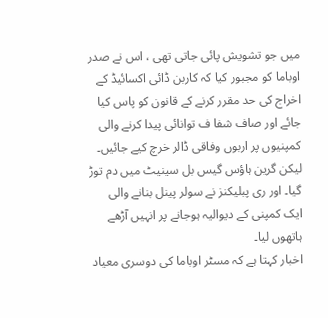میں جو تشویش پائی جاتی تھی ، اس نے صدر اوباما کو مجبور کیا کہ کاربن ڈائی اکسائیڈ کے اخراج کی حد مقرر کرنے کے قانون کو پاس کیا جائے اور صاف شفا ف توانائی پیدا کرنے والی کمپنیوں پر اربوں وفاقی ڈالر خرچ کیے جائیں۔ لیکن گرین ہاؤس گیس بل سینیٹ میں دم توڑ گیا۔ اور ری پبلیکنز نے سولر پینل بنانے والی ایک کمپنی کے دیوالیہ ہوجانے پر انہیں آڑھے ہاتھوں لیا۔
اخبار کہتا ہے کہ مسٹر اوباما کی دوسری معیاد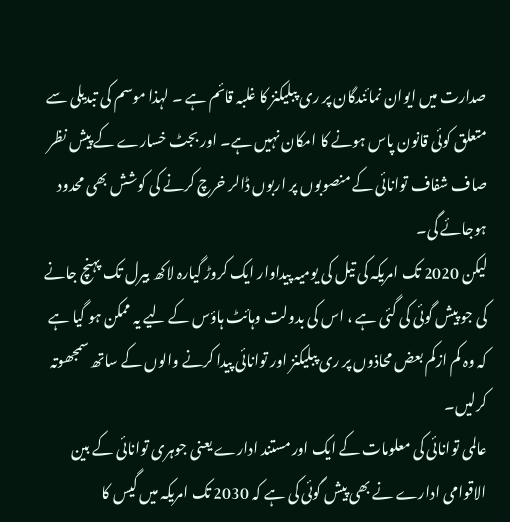صدارت میں ایوان نمائندگان پر ری پبلیکنز کا غلبہ قائم ہے ۔ لہذا موسم کی تبدیلی سے متعلق کوئی قانون پاس ہونے کا امکان نہیں ہے۔ اور بجٹ خسارے کے پیش نظر صاف شفاف توانائی کے منصوبوں پر اربوں ڈالر خرچ کرنے کی کوشش بھی محدود ہوجائے گی۔
لیکن 2020 تک امریکہ کی تیل کی یومیہ پیداوار ایک کروڑ گیارہ لاکھ بیرل تک پہنچ جانے کی جو پیش گوئی کی گئی ہے ، اس کی بدولت وہائٹ ہاؤس کے لیے یہ ممکن ہو گیا ہے کہ وہ کم ازکم بعض محاذوں پر ری پبلیکنز اور توانائی پیدا کرنے والوں کے ساتھ سمجھوتہ کرلیں۔
عالمی توانائی کی معلومات کے ایک اور مستند ادارے یعنی جوہری توانائی کے بین الاقوامی ادارے نے بھی پیش گوئی کی ہے کہ 2030 تک امریکہ میں گیس کا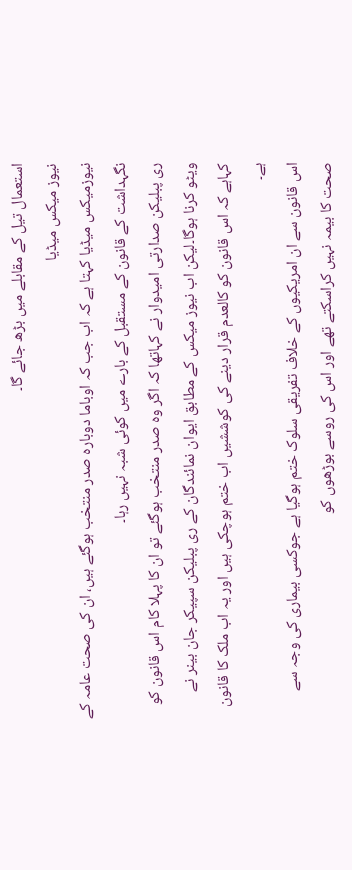استعمال تیل کے مقابلے میں بڑھ جائے گا۔
نیوز میکس میڈیا
نیوزمیکس میڈیا کہتا ہے کہ اب جب کہ اوباما دوبارہ صدر منتخب ہوگئے ہیں، ان کی صحت عامہ کے نگہداشت کے قانون کے مستقبل کے بارے میں کوئی شبہ نہیں رہا۔
ری پبلیکن صدارتی امیدوار نے کہاتھا کہ اگر وہ صدر منتخب ہوگئے تو ان کا پہلا کام اس قانون کو ویٹو کرنا ہوگا۔لیکن اب نیوز میکس کے مطابق ایوان نمائندگان کے ری پبلیکن سپیکر جان بینر نے کہاہے کہ اس قانون کو کالعدم قرار دینے کی کوششیں اب ختم ہوچکی ہیں اور یہ اب ملک کا قانون ہے۔
اس قانون سے ان امریکیوں کے خلاف تفریقی سلوک ختم ہوگیا ہے جوکسی بیماری کی وجہ سے صحت کا بیمہ نہیں کراسکتے تھے اور اس کی روسے بوڑھوں کو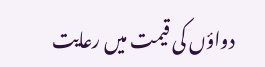دواؤں کی قیمت میں رعایت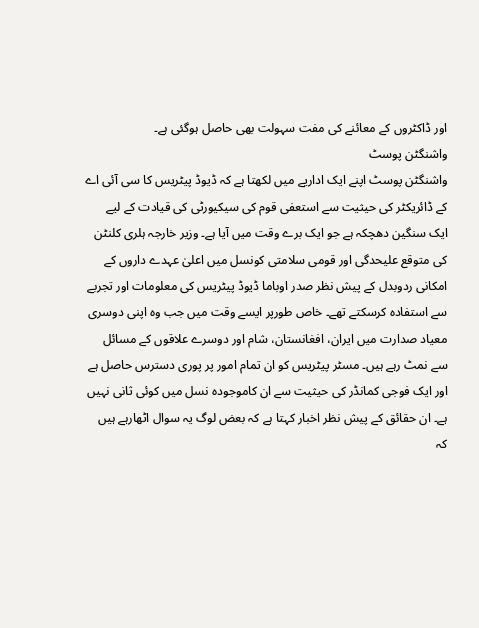اور ڈاکٹروں کے معائنے کی مفت سہولت بھی حاصل ہوگئی ہے۔
واشنگٹن پوسٹ
واشنگٹن پوسٹ اپنے ایک اداریے میں لکھتا ہے کہ ڈیوڈ پیٹریس کا سی آئی اے کے ڈائریکٹر کی حیثیت سے استعفی قوم کی سیکیورٹی کی قیادت کے لیے ایک سنگین دھچکہ ہے جو ایک برے وقت میں آیا ہے۔ وزیر خارجہ ہلری کلنٹن کی متوقع علیحدگی اور قومی سلامتی کونسل میں اعلیٰ عہدے داروں کے امکانی ردوبدل کے پیش نظر صدر اوباما ڈیوڈ پیٹریس کی معلومات اور تجربے سے استفادہ کرسکتے تھے۔ خاص طورپر ایسے وقت میں جب وہ اپنی دوسری معیاد صدارت میں ایران، افغانستان، شام اور دوسرے علاقوں کے مسائل سے نمٹ رہے ہیں۔ مسٹر پیٹریس کو ان تمام امور پر پوری دسترس حاصل ہے اور ایک فوجی کمانڈر کی حیثیت سے ان کاموجودہ نسل میں کوئی ثانی نہیں ہے۔ ان حقائق کے پیش نظر اخبار کہتا ہے کہ بعض لوگ یہ سوال اٹھارہے ہیں کہ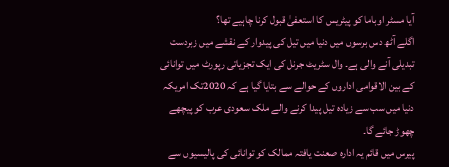آیا مسٹر اوباما کو پیٹریس کا استعفیٰ قبول کرنا چاہیے تھا؟
اگلے آٹھ دس برسوں میں دنیا میں تیل کی پیدوار کے نقشے میں زبردست تبدیلی آنے والی ہے۔ وال سٹریٹ جرنل کی ایک تجزیاتی رپورٹ میں توانائی کے بین الاقوامی اداروں کے حوالے سے بتایا گیا ہے کہ 2020تک امریکہ دنیا میں سب سے زیادہ تیل پیدا کرنے والے ملک سعودی عرب کو پیچھے چھوڑ جائے گا۔
پیرس میں قائم یہ ادارہ صعنت یافتہ ممالک کو توانائی کی پالیسیوں سے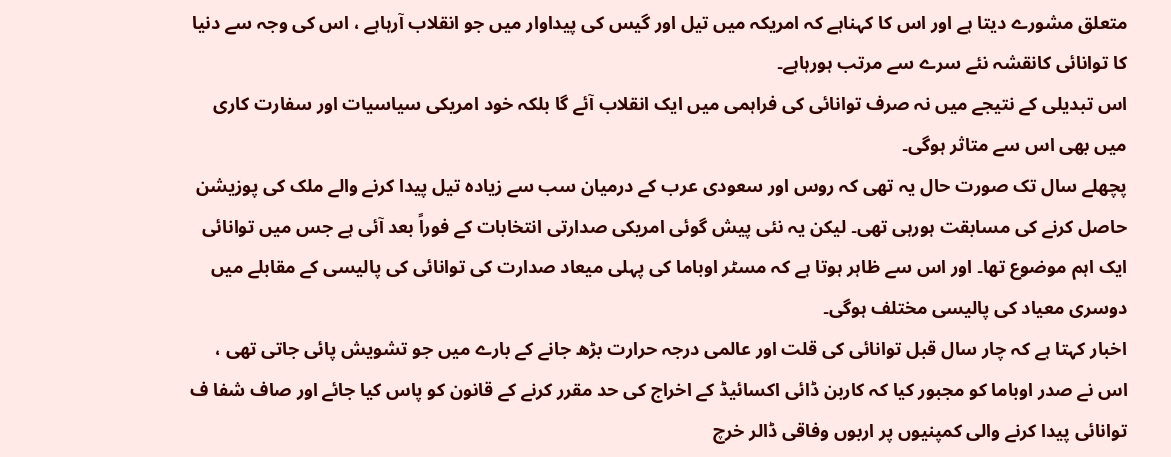متعلق مشورے دیتا ہے اور اس کا کہناہے کہ امریکہ میں تیل اور گیس کی پیداوار میں جو انقلاب آرہاہے ، اس کی وجہ سے دنیا کا توانائی کانقشہ نئے سرے سے مرتب ہورہاہے۔
اس تبدیلی کے نتیجے میں نہ صرف توانائی کی فراہمی میں ایک انقلاب آئے گا بلکہ خود امریکی سیاسیات اور سفارت کاری میں بھی اس سے متاثر ہوگی۔
پچھلے سال تک صورت حال یہ تھی کہ روس اور سعودی عرب کے درمیان سب سے زیادہ تیل پیدا کرنے والے ملک کی پوزیشن حاصل کرنے کی مسابقت ہورہی تھی۔ لیکن یہ نئی پیش گوئی امریکی صدارتی انتخابات کے فوراً بعد آئی ہے جس میں توانائی ایک اہم موضوع تھا۔ اور اس سے ظاہر ہوتا ہے کہ مسٹر اوباما کی پہلی میعاد صدارت کی توانائی کی پالیسی کے مقابلے میں دوسری معیاد کی پالیسی مختلف ہوگی۔
اخبار کہتا ہے کہ چار سال قبل توانائی کی قلت اور عالمی درجہ حرارت بڑھ جانے کے بارے میں جو تشویش پائی جاتی تھی ، اس نے صدر اوباما کو مجبور کیا کہ کاربن ڈائی اکسائیڈ کے اخراج کی حد مقرر کرنے کے قانون کو پاس کیا جائے اور صاف شفا ف توانائی پیدا کرنے والی کمپنیوں پر اربوں وفاقی ڈالر خرچ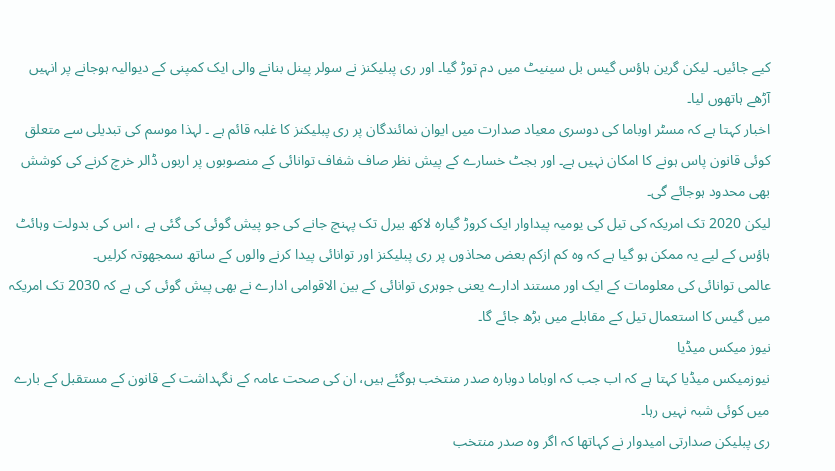کیے جائیں۔ لیکن گرین ہاؤس گیس بل سینیٹ میں دم توڑ گیا۔ اور ری پبلیکنز نے سولر پینل بنانے والی ایک کمپنی کے دیوالیہ ہوجانے پر انہیں آڑھے ہاتھوں لیا۔
اخبار کہتا ہے کہ مسٹر اوباما کی دوسری معیاد صدارت میں ایوان نمائندگان پر ری پبلیکنز کا غلبہ قائم ہے ۔ لہذا موسم کی تبدیلی سے متعلق کوئی قانون پاس ہونے کا امکان نہیں ہے۔ اور بجٹ خسارے کے پیش نظر صاف شفاف توانائی کے منصوبوں پر اربوں ڈالر خرچ کرنے کی کوشش بھی محدود ہوجائے گی۔
لیکن 2020 تک امریکہ کی تیل کی یومیہ پیداوار ایک کروڑ گیارہ لاکھ بیرل تک پہنچ جانے کی جو پیش گوئی کی گئی ہے ، اس کی بدولت وہائٹ ہاؤس کے لیے یہ ممکن ہو گیا ہے کہ وہ کم ازکم بعض محاذوں پر ری پبلیکنز اور توانائی پیدا کرنے والوں کے ساتھ سمجھوتہ کرلیں۔
عالمی توانائی کی معلومات کے ایک اور مستند ادارے یعنی جوہری توانائی کے بین الاقوامی ادارے نے بھی پیش گوئی کی ہے کہ 2030 تک امریکہ میں گیس کا استعمال تیل کے مقابلے میں بڑھ جائے گا۔
نیوز میکس میڈیا
نیوزمیکس میڈیا کہتا ہے کہ اب جب کہ اوباما دوبارہ صدر منتخب ہوگئے ہیں، ان کی صحت عامہ کے نگہداشت کے قانون کے مستقبل کے بارے میں کوئی شبہ نہیں رہا۔
ری پبلیکن صدارتی امیدوار نے کہاتھا کہ اگر وہ صدر منتخب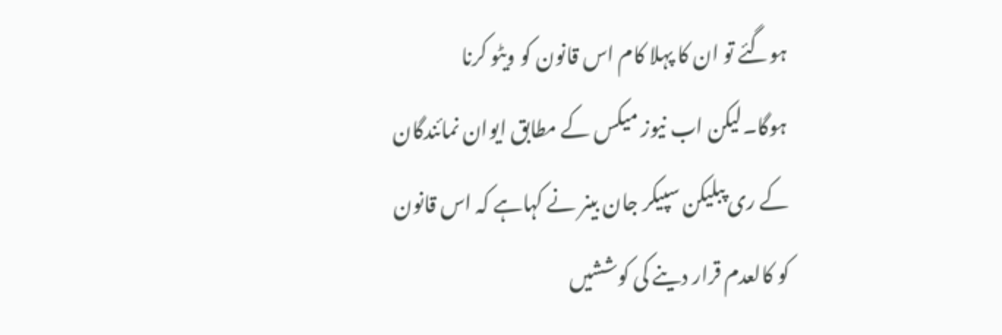ہوگئے تو ان کا پہلا کام اس قانون کو ویٹو کرنا ہوگا۔لیکن اب نیوز میکس کے مطابق ایوان نمائندگان کے ری پبلیکن سپیکر جان بینر نے کہاہے کہ اس قانون کو کالعدم قرار دینے کی کوششیں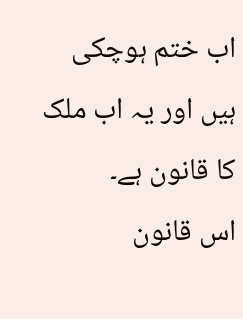اب ختم ہوچکی ہیں اور یہ اب ملک کا قانون ہے۔
اس قانون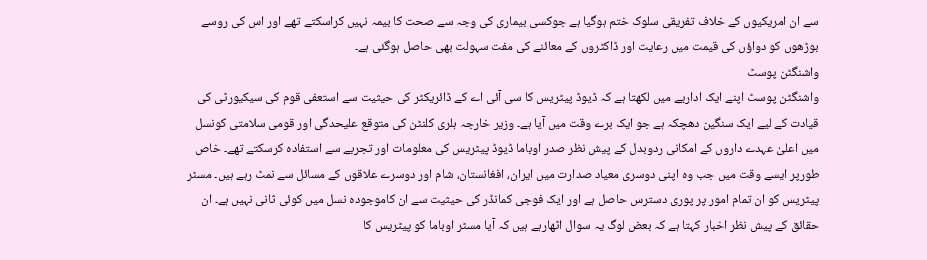سے ان امریکیوں کے خلاف تفریقی سلوک ختم ہوگیا ہے جوکسی بیماری کی وجہ سے صحت کا بیمہ نہیں کراسکتے تھے اور اس کی روسے بوڑھوں کو دواؤں کی قیمت میں رعایت اور ڈاکٹروں کے معائنے کی مفت سہولت بھی حاصل ہوگئی ہے۔
واشنگٹن پوسٹ
واشنگٹن پوسٹ اپنے ایک اداریے میں لکھتا ہے کہ ڈیوڈ پیٹریس کا سی آئی اے کے ڈائریکٹر کی حیثیت سے استعفی قوم کی سیکیورٹی کی قیادت کے لیے ایک سنگین دھچکہ ہے جو ایک برے وقت میں آیا ہے۔ وزیر خارجہ ہلری کلنٹن کی متوقع علیحدگی اور قومی سلامتی کونسل میں اعلیٰ عہدے داروں کے امکانی ردوبدل کے پیش نظر صدر اوباما ڈیوڈ پیٹریس کی معلومات اور تجربے سے استفادہ کرسکتے تھے۔ خاص طورپر ایسے وقت میں جب وہ اپنی دوسری معیاد صدارت میں ایران، افغانستان، شام اور دوسرے علاقوں کے مسائل سے نمٹ رہے ہیں۔ مسٹر پیٹریس کو ان تمام امور پر پوری دسترس حاصل ہے اور ایک فوجی کمانڈر کی حیثیت سے ان کاموجودہ نسل میں کوئی ثانی نہیں ہے۔ ان حقائق کے پیش نظر اخبار کہتا ہے کہ بعض لوگ یہ سوال اٹھارہے ہیں کہ آیا مسٹر اوباما کو پیٹریس کا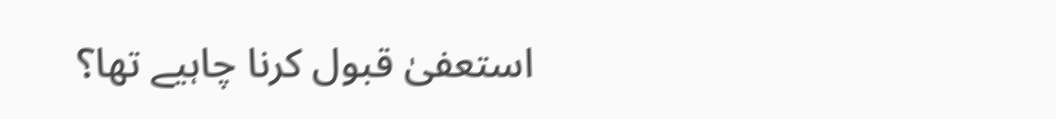استعفیٰ قبول کرنا چاہیے تھا؟